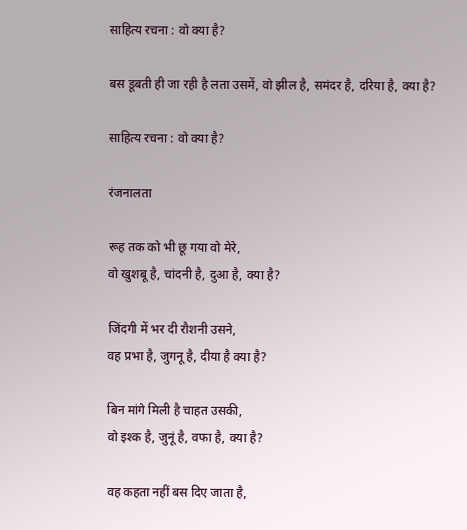साहित्य रचना : वो क्या है?

बस डूबती ही जा रही है लता उसमें, वो झील है, समंदर है, दरिया है, क्या है?

साहित्य रचना : वो क्या है?

रंजनालता

रूह तक को भी छू गया वो मेरे,
वो खुशबू है, चांदनी है, दुआ है, क्या है?

जिंदगी में भर दी रौशनी उसने,
वह प्रभा है, जुगनू है, दीया है क्या है?

बिन मांगे मिली है चाहत उसकी,
वो इश्क है, जुनूं है, वफा है, क्या है?

वह कहता नहीं बस दिए जाता है,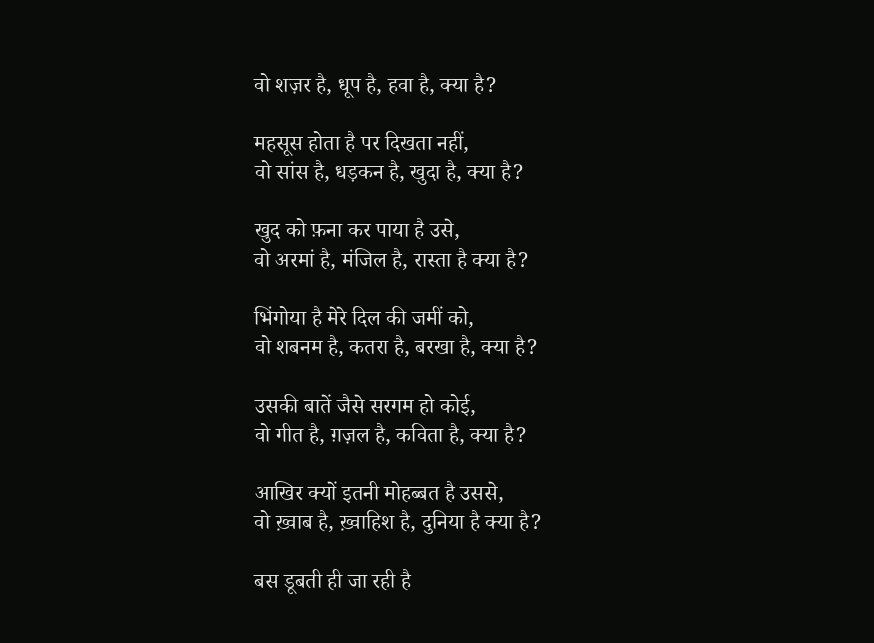वो शज़र है, धूप है, हवा है, क्या है?

महसूस होता है पर दिखता नहीं,
वो सांस है, धड़कन है, खुदा है, क्या है?

खुद को फ़ना कर पाया है उसे,
वो अरमां है, मंजिल है, रास्ता है क्या है?

भिंगोया है मेरे दिल की जमीं को,
वो शबनम है, कतरा है, बरखा है, क्या है?

उसकी बातें जैसे सरगम हो कोई,
वो गीत है, ग़ज़ल है, कविता है, क्या है?

आखिर क्यों इतनी मोहब्बत है उससे,
वो ख़्वाब है, ख़्वाहिश है, दुनिया है क्या है?

बस डूबती ही जा रही है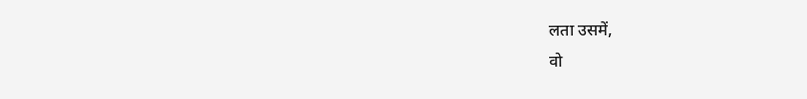लता उसमें,
वो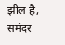झील है, समंदर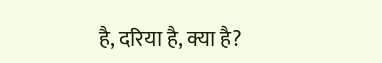है, दरिया है, क्या है?